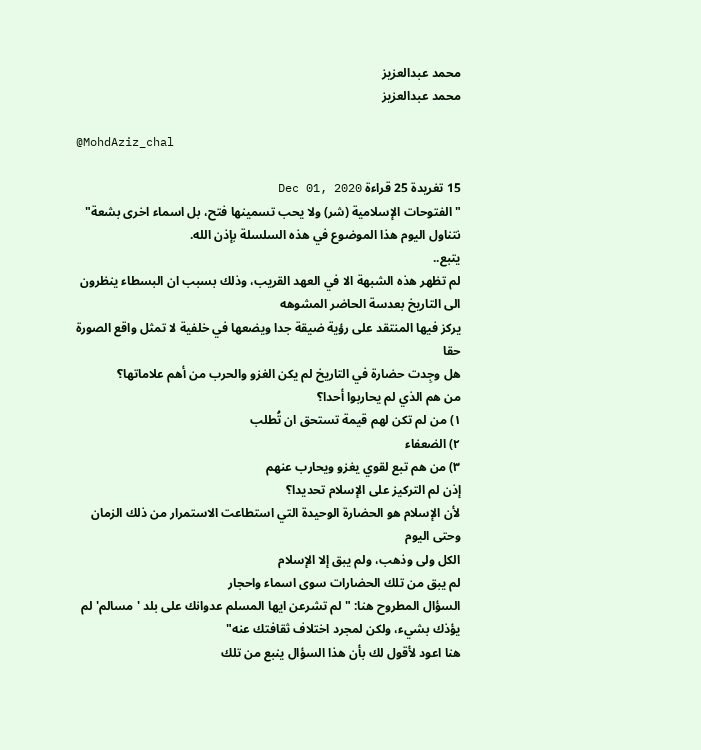محمد عبدالعزيز
محمد عبدالعزيز

@MohdAziz_chal

15 تغريدة 25 قراءة Dec 01, 2020
"الفتوحات الإسلامية (شر) ولا يحب تسمينها فتح، بل اسماء اخرى بشعة"
نتناول اليوم هذا الموضوع في هذه السلسلة بإذن الله.
يتبع..
لم تظهر هذه الشبهة الا في العهد القريب، وذلك بسبب ان البسطاء ينظرون الى التاريخ بعدسة الحاضر المشوهه
يركز فيها المنتقد على رؤية ضيقة جدا ويضعها في خلفية لا تمثل واقع الصورة حقا
هل وجِدت حضارة في التاريخ لم يكن الغزو والحرب من أهم علاماتها؟
من هم الذي لم يحاربوا أحدا؟
١) من لم تكن لهم قيمة تستحق ان تُطلب
٢) الضعفاء
٣) من هم تبع لقوي يغزو ويحارب عنهم
إذن لم التركيز على الإسلام تحديدا؟
لأن الإسلام هو الحضارة الوحيدة التي استطاعت الاستمرار من ذلك الزمان وحتى اليوم
الكل ولى وذهب، ولم يبق إلا الإسلام
لم يبق من تلك الحضارات سوى اسماء واحجار
السؤال المطروح هنا: "لم تشرعن ايها المسلم عدوانك على بلد 'مسالم' لم يؤذك بشيء، ولكن لمجرد اختلاف ثقافتك عنه"
هنا اعود لأقول لك بأن هذا السؤال ينبع من تلك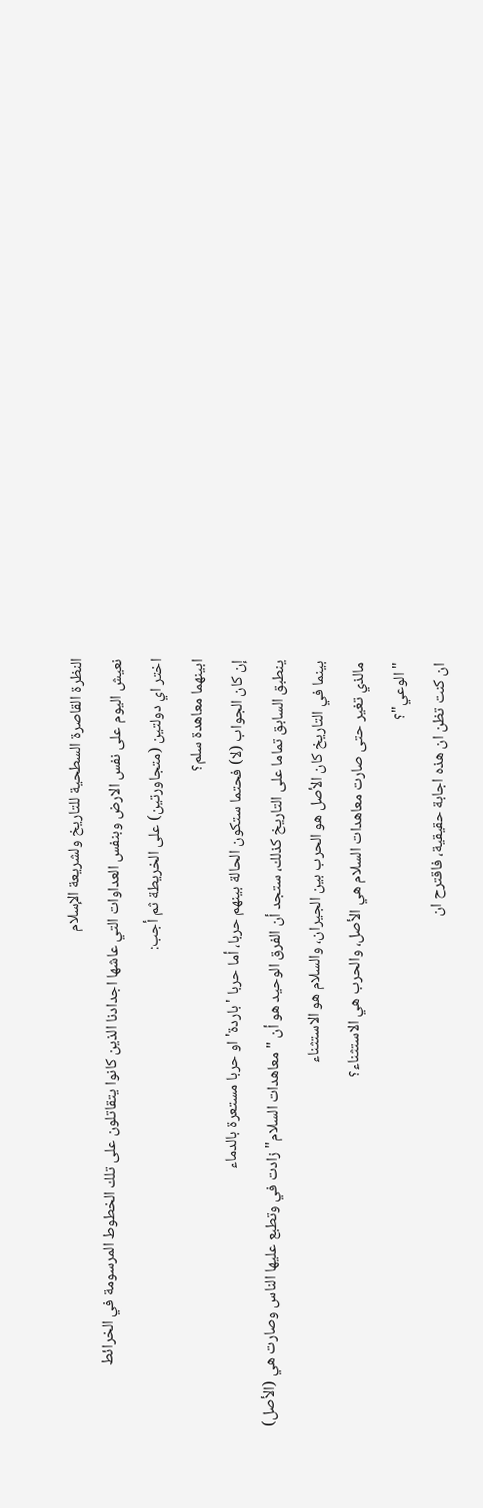النظرة القاصرة السطحية للتاريخ ولشريعة الإسلام
نعيش اليوم على نفس الارض وبنفس العداوات التي عاشها اجدادنا الذين كانوا يتقاتلون على تلك الخطوط المرسومة في الخرائط
اختر اي دولتين (متجاورتين) على الخريطة ثم أجب:
ابينهما معاهدة سلم؟
إن كان الجواب (لا) فحتما ستكون الحالة بينهم حربا، أما حربا 'باردة' او حربا مستعرة بالدماء
ينطبق السابق تماما على التاريخ كذلك، ستجد أن الفرق الوحيد هو أن "معاهدات السلام" زادت في وتطبع عليها الناس وصارت هي (الأصل)
بينما في التاريخ كان الأصل هو الحرب بين الجيران، والسلام هو الاستثناء
مالذي تغير حتى صارت معاهدات السلام هي الأصل، والحرب هي الاستثناء؟
"الوعي"؟
ان كنت تظن ان هذه اجابة حقيقية، فاقترح ان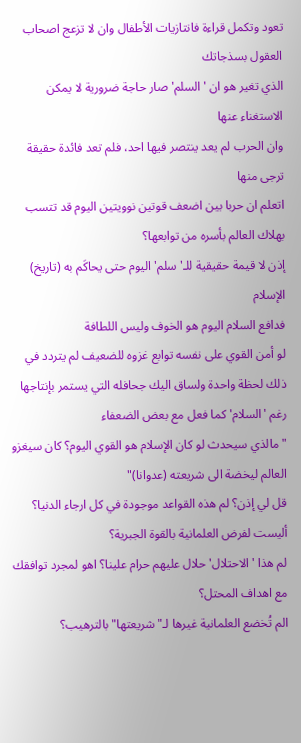تعود وتكمل قراءة فانتازيات الأطفال وان لا تزعج اصحاب العقول بسذجاتك
الذي تغير هو ان 'السلم' صار حاجة ضرورية لا يمكن الاستغناء عنها
وان الحرب لم يعد ينتصر فيها احد، فلم تعد فائدة حقيقة ترجى منها
اتعلم ان حربا بين اضعف قوتين نوويتين اليوم قد تتسب بهلاك العالم بأسره من توابعها؟
إذن لا قيمة حقيقية للـ'سلم' اليوم حتى يحاكَم به (تاريخ) الإسلام
فدافع السلام اليوم هو الخوف وليس اللطافة
لو أمن القوي على نفسه توابع غزوه للضعيف لم يتردد في ذلك لحظة واحدة ولساق اليك جحافله التي يستمر بإنتاجها رغم 'السلام' كما فعل مع بعض الضعفاء
"مالذي سيحدث لو كان الإسلام هو القوي اليوم؟ كان سيغزو العالم ليخضة الى شريعته (عدوانا)"
قل لي إذن؟ لم هذه القواعد موجودة في كل ارجاء الدنيا؟
أليست لفرض العلمانية بالقوة الجبرية؟
لم هذا 'الاحتلال' حلال عليهم حرام علينا؟ اهو لمجرد توافقك مع اهداف المحتل؟
الم تُخضع العلمانية غيرها لـ"شريعتها" بالترهيب؟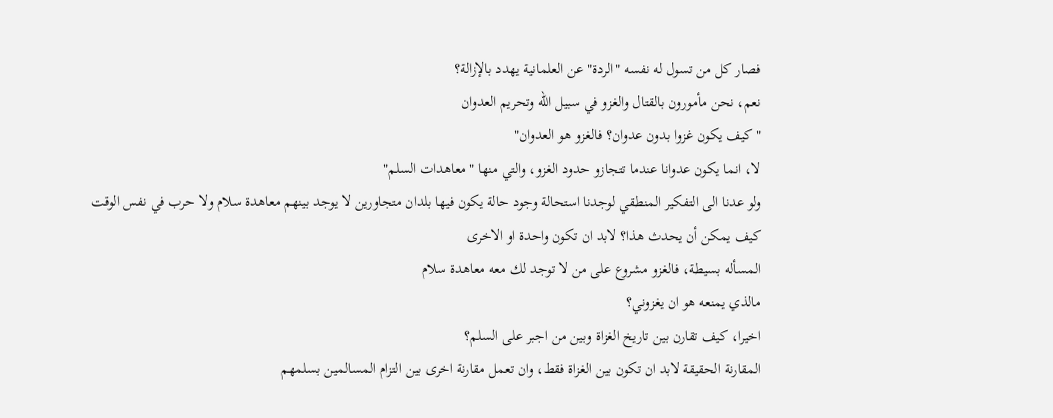فصار كل من تسول له نفسه "الردة" عن العلمانية يهدد بالإزالة؟
نعم، نحن مأمورون بالقتال والغزو في سبيل الله وتحريم العدوان
"كيف يكون غزوا بدون عدوان؟ فالغزو هو العدوان"
لا، انما يكون عدوانا عندما تتجازو حدود الغزو، والتي منها "معاهدات السلم"
ولو عدنا الى التفكير المنطقي لوجدنا استحالة وجود حالة يكون فيها بلدان متجاورين لا يوجد بينهم معاهدة سلام ولا حرب في نفس الوقت
كيف يمكن أن يحدث هذا؟ لابد ان تكون واحدة او الاخرى
المسأله بسيطة، فالغزو مشروع على من لا توجد لك معه معاهدة سلام
مالذي يمنعه هو ان يغزوني؟
اخيرا، كيف تقارن بين تاريخ الغزاة وبين من اجبر على السلم؟
المقارنة الحقيقة لابد ان تكون بين الغزاة فقط، وان تعمل مقارنة اخرى بين التزام المسالمين بسلمهم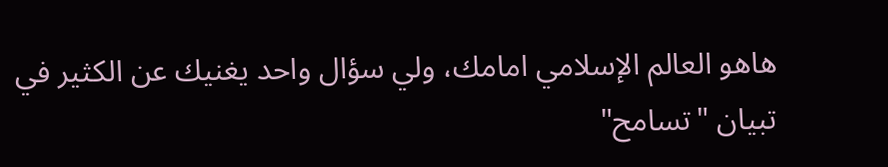هاهو العالم الإسلامي امامك، ولي سؤال واحد يغنيك عن الكثير في تبيان "تسامح"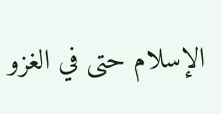الإسلام حتى في الغزو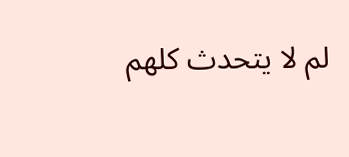لم لا يتحدث كلهم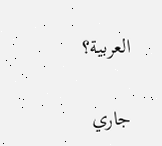العربية؟

جاري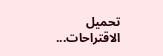تحميل الاقتراحات...